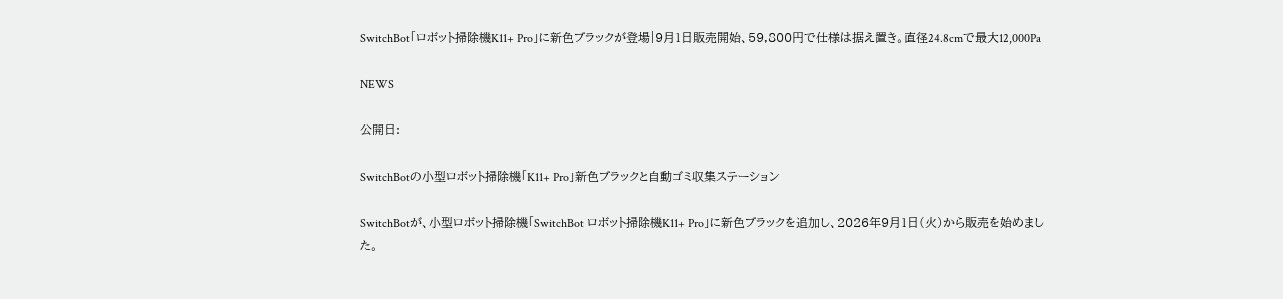SwitchBot「ロボット掃除機K11+ Pro」に新色ブラックが登場|9月1日販売開始、59,800円で仕様は据え置き。直径24.8cmで最大12,000Pa

NEWS

公開日:

SwitchBotの小型ロボット掃除機「K11+ Pro」新色ブラックと自動ゴミ収集ステーション

SwitchBotが、小型ロボット掃除機「SwitchBot ロボット掃除機K11+ Pro」に新色ブラックを追加し、2026年9月1日(火)から販売を始めました。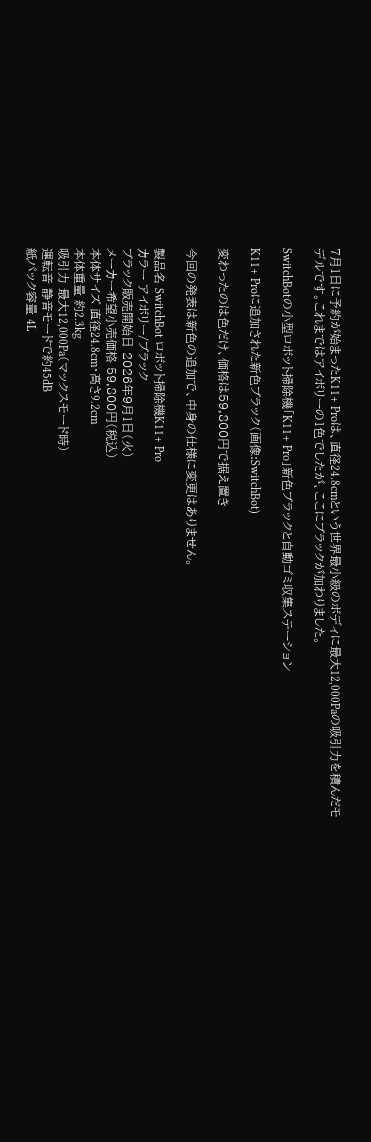7月1日に予約が始まったK11+ Proは、直径24.8cmという世界最小級のボディに最大12,000Paの吸引力を積んだモデルです。これまではアイボリーの1色でしたが、ここにブラックが加わりました。

SwitchBotの小型ロボット掃除機「K11+ Pro」新色ブラックと自動ゴミ収集ステーション

K11+ Proに追加された新色ブラック(画像:SwitchBot)

変わったのは色だけ、価格は59,800円で据え置き

今回の発表は新色の追加で、中身の仕様に変更はありません。

製品名 SwitchBot ロボット掃除機K11+ Pro
カラー アイボリー/ブラック
ブラック販売開始日 2026年9月1日(火)
メーカー希望小売価格 59,800円(税込)
本体サイズ 直径24.8cm・高さ9.2cm
本体重量 約2.3kg
吸引力 最大12,000Pa(マックスモード時)
運転音 静音モードで約45dB
紙パック容量 4L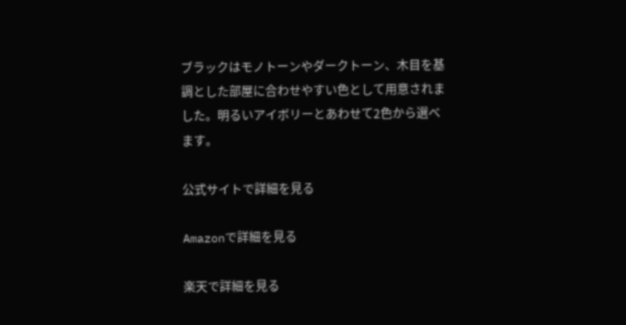ブラックはモノトーンやダークトーン、木目を基調とした部屋に合わせやすい色として用意されました。明るいアイボリーとあわせて2色から選べます。

公式サイトで詳細を見る

Amazonで詳細を見る

楽天で詳細を見る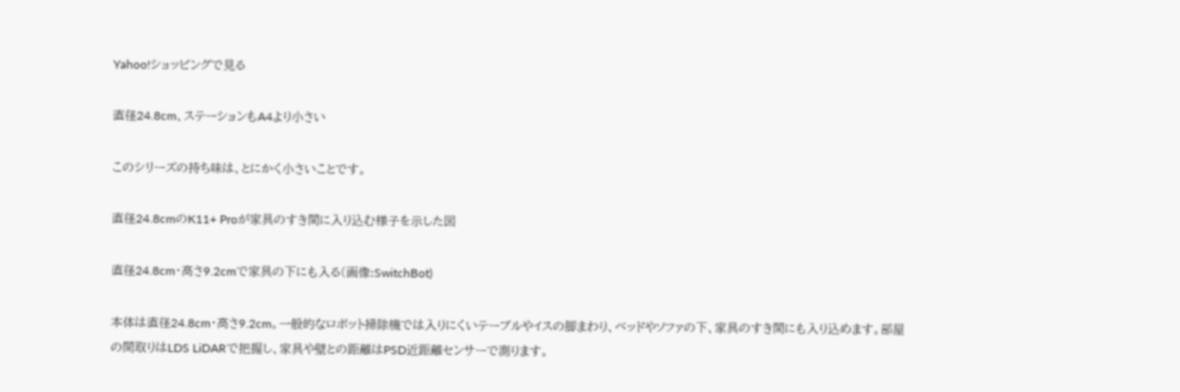Yahoo!ショッピングで見る

直径24.8cm、ステーションもA4より小さい

このシリーズの持ち味は、とにかく小さいことです。

直径24.8cmのK11+ Proが家具のすき間に入り込む様子を示した図

直径24.8cm・高さ9.2cmで家具の下にも入る(画像:SwitchBot)

本体は直径24.8cm・高さ9.2cm。一般的なロボット掃除機では入りにくいテーブルやイスの脚まわり、ベッドやソファの下、家具のすき間にも入り込めます。部屋の間取りはLDS LiDARで把握し、家具や壁との距離はPSD近距離センサーで測ります。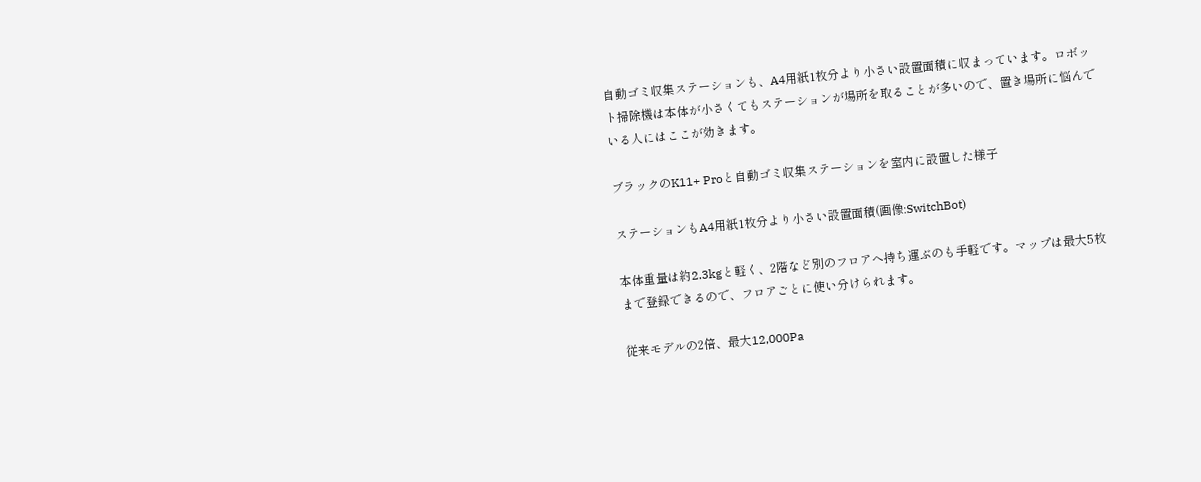自動ゴミ収集ステーションも、A4用紙1枚分より小さい設置面積に収まっています。ロボット掃除機は本体が小さくてもステーションが場所を取ることが多いので、置き場所に悩んでいる人にはここが効きます。

ブラックのK11+ Proと自動ゴミ収集ステーションを室内に設置した様子

ステーションもA4用紙1枚分より小さい設置面積(画像:SwitchBot)

本体重量は約2.3kgと軽く、2階など別のフロアへ持ち運ぶのも手軽です。マップは最大5枚まで登録できるので、フロアごとに使い分けられます。

従来モデルの2倍、最大12,000Pa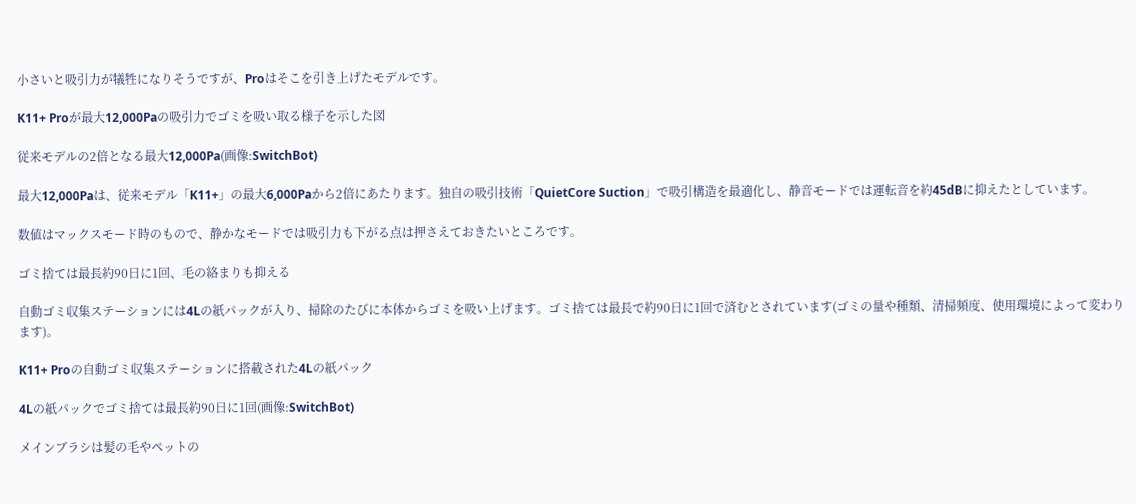小さいと吸引力が犠牲になりそうですが、Proはそこを引き上げたモデルです。

K11+ Proが最大12,000Paの吸引力でゴミを吸い取る様子を示した図

従来モデルの2倍となる最大12,000Pa(画像:SwitchBot)

最大12,000Paは、従来モデル「K11+」の最大6,000Paから2倍にあたります。独自の吸引技術「QuietCore Suction」で吸引構造を最適化し、静音モードでは運転音を約45dBに抑えたとしています。

数値はマックスモード時のもので、静かなモードでは吸引力も下がる点は押さえておきたいところです。

ゴミ捨ては最長約90日に1回、毛の絡まりも抑える

自動ゴミ収集ステーションには4Lの紙パックが入り、掃除のたびに本体からゴミを吸い上げます。ゴミ捨ては最長で約90日に1回で済むとされています(ゴミの量や種類、清掃頻度、使用環境によって変わります)。

K11+ Proの自動ゴミ収集ステーションに搭載された4Lの紙パック

4Lの紙パックでゴミ捨ては最長約90日に1回(画像:SwitchBot)

メインブラシは髪の毛やペットの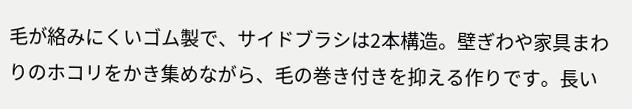毛が絡みにくいゴム製で、サイドブラシは2本構造。壁ぎわや家具まわりのホコリをかき集めながら、毛の巻き付きを抑える作りです。長い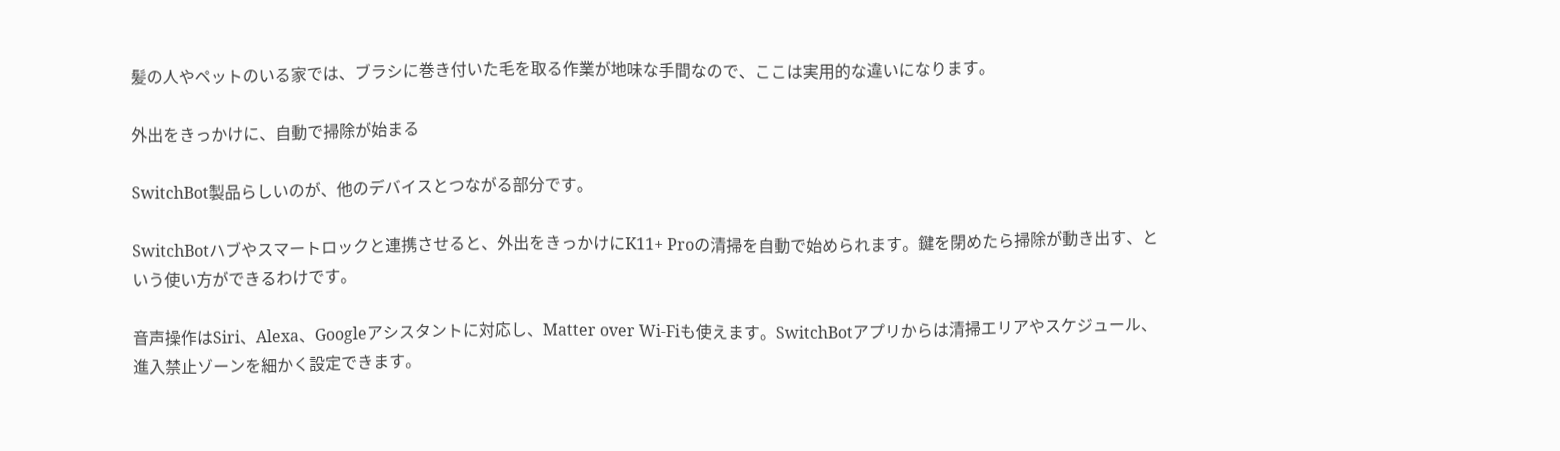髪の人やペットのいる家では、ブラシに巻き付いた毛を取る作業が地味な手間なので、ここは実用的な違いになります。

外出をきっかけに、自動で掃除が始まる

SwitchBot製品らしいのが、他のデバイスとつながる部分です。

SwitchBotハブやスマートロックと連携させると、外出をきっかけにK11+ Proの清掃を自動で始められます。鍵を閉めたら掃除が動き出す、という使い方ができるわけです。

音声操作はSiri、Alexa、Googleアシスタントに対応し、Matter over Wi-Fiも使えます。SwitchBotアプリからは清掃エリアやスケジュール、進入禁止ゾーンを細かく設定できます。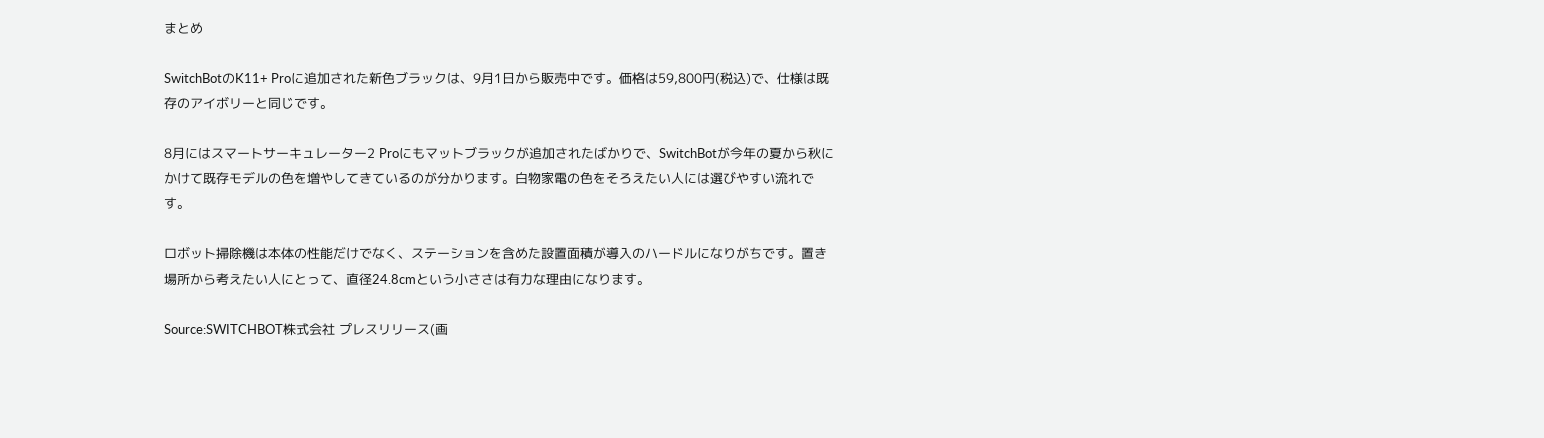まとめ

SwitchBotのK11+ Proに追加された新色ブラックは、9月1日から販売中です。価格は59,800円(税込)で、仕様は既存のアイボリーと同じです。

8月にはスマートサーキュレーター2 Proにもマットブラックが追加されたばかりで、SwitchBotが今年の夏から秋にかけて既存モデルの色を増やしてきているのが分かります。白物家電の色をそろえたい人には選びやすい流れです。

ロボット掃除機は本体の性能だけでなく、ステーションを含めた設置面積が導入のハードルになりがちです。置き場所から考えたい人にとって、直径24.8cmという小ささは有力な理由になります。

Source:SWITCHBOT株式会社 プレスリリース(画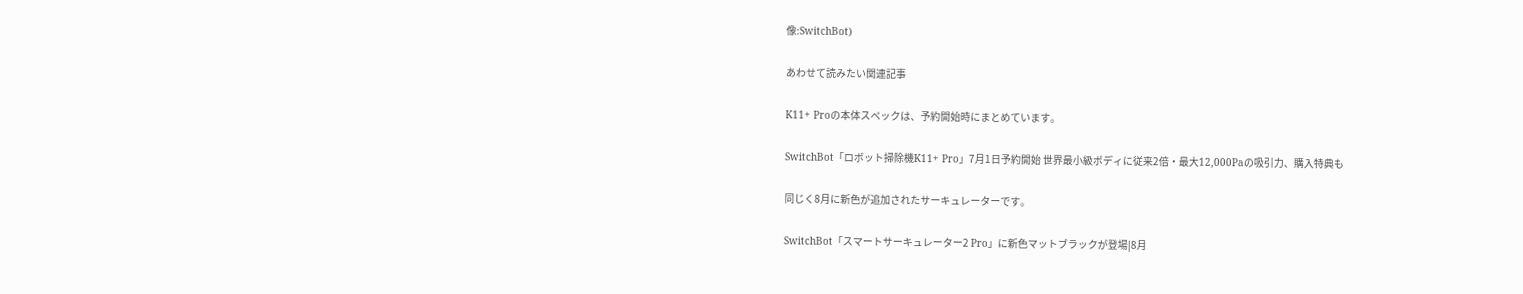像:SwitchBot)

あわせて読みたい関連記事

K11+ Proの本体スペックは、予約開始時にまとめています。

SwitchBot「ロボット掃除機K11+ Pro」7月1日予約開始 世界最小級ボディに従来2倍・最大12,000Paの吸引力、購入特典も

同じく8月に新色が追加されたサーキュレーターです。

SwitchBot「スマートサーキュレーター2 Pro」に新色マットブラックが登場|8月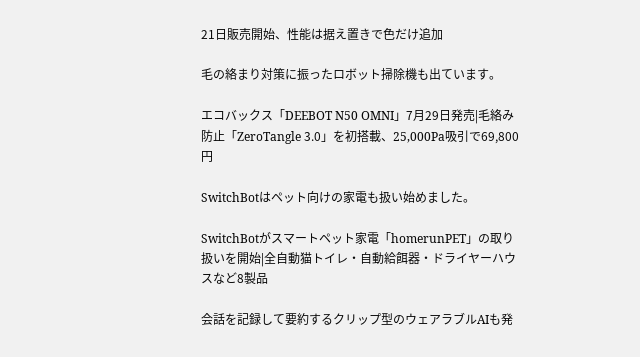21日販売開始、性能は据え置きで色だけ追加

毛の絡まり対策に振ったロボット掃除機も出ています。

エコバックス「DEEBOT N50 OMNI」7月29日発売|毛絡み防止「ZeroTangle 3.0」を初搭載、25,000Pa吸引で69,800円

SwitchBotはペット向けの家電も扱い始めました。

SwitchBotがスマートペット家電「homerunPET」の取り扱いを開始|全自動猫トイレ・自動給餌器・ドライヤーハウスなど8製品

会話を記録して要約するクリップ型のウェアラブルAIも発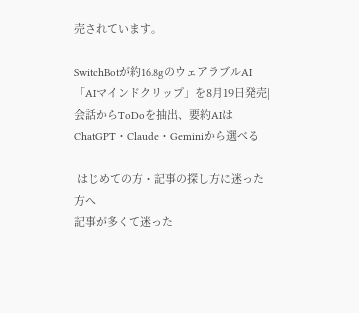売されています。

SwitchBotが約16.8gのウェアラブルAI「AIマインドクリップ」を8月19日発売|会話からToDoを抽出、要約AIはChatGPT・Claude・Geminiから選べる

 はじめての方・記事の探し方に迷った方へ
記事が多くて迷った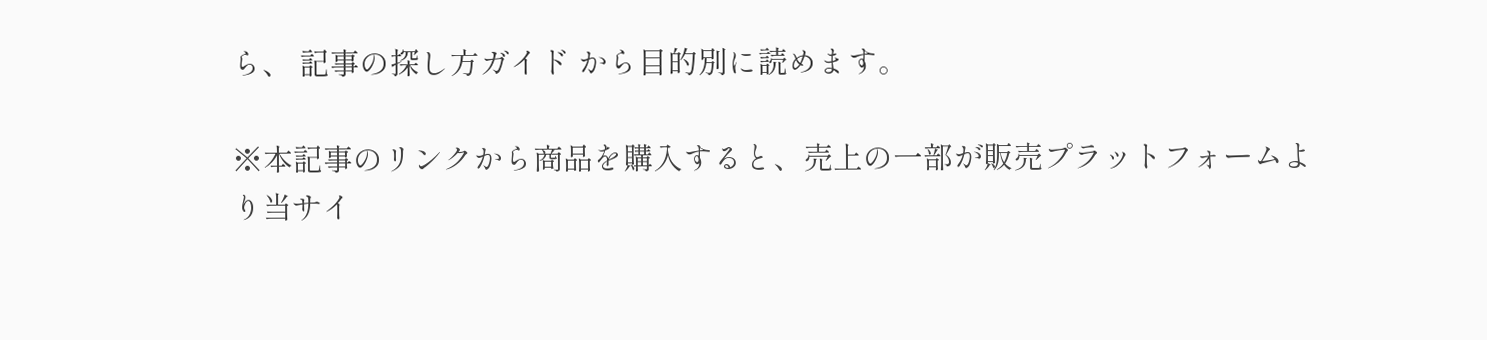ら、 記事の探し方ガイド から目的別に読めます。

※本記事のリンクから商品を購入すると、売上の一部が販売プラットフォームより当サイ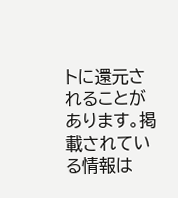トに還元されることがあります。掲載されている情報は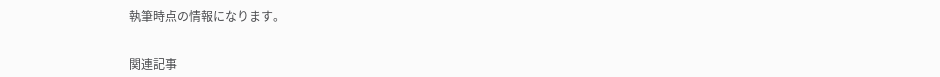執筆時点の情報になります。


関連記事